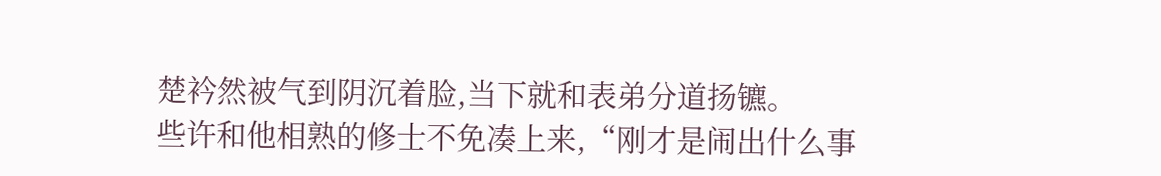楚衿然被气到阴沉着脸,当下就和表弟分道扬镳。
些许和他相熟的修士不免凑上来,“刚才是闹出什么事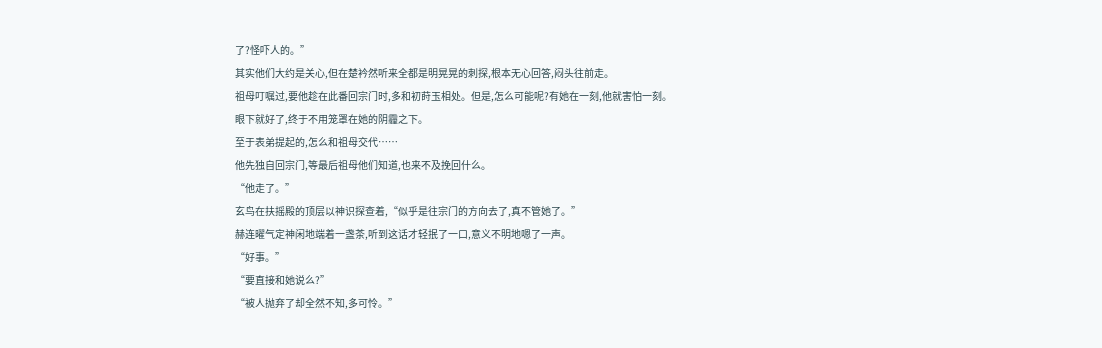了?怪吓人的。”
其实他们大约是关心,但在楚衿然听来全都是明晃晃的刺探,根本无心回答,闷头往前走。
祖母叮嘱过,要他趁在此番回宗门时,多和初莳玉相处。但是,怎么可能呢?有她在一刻,他就害怕一刻。
眼下就好了,终于不用笼罩在她的阴霾之下。
至于表弟提起的,怎么和祖母交代……
他先独自回宗门,等最后祖母他们知道,也来不及挽回什么。
“他走了。”
玄鸟在扶摇殿的顶层以神识探查着,“似乎是往宗门的方向去了,真不管她了。”
赫连曜气定神闲地端着一盏茶,听到这话才轻抿了一口,意义不明地嗯了一声。
“好事。”
“要直接和她说么?”
“被人抛弃了却全然不知,多可怜。”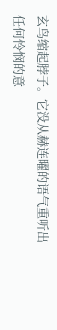玄鸟缩起脖子。它没从赫连曜的语气重听出任何怜悯的意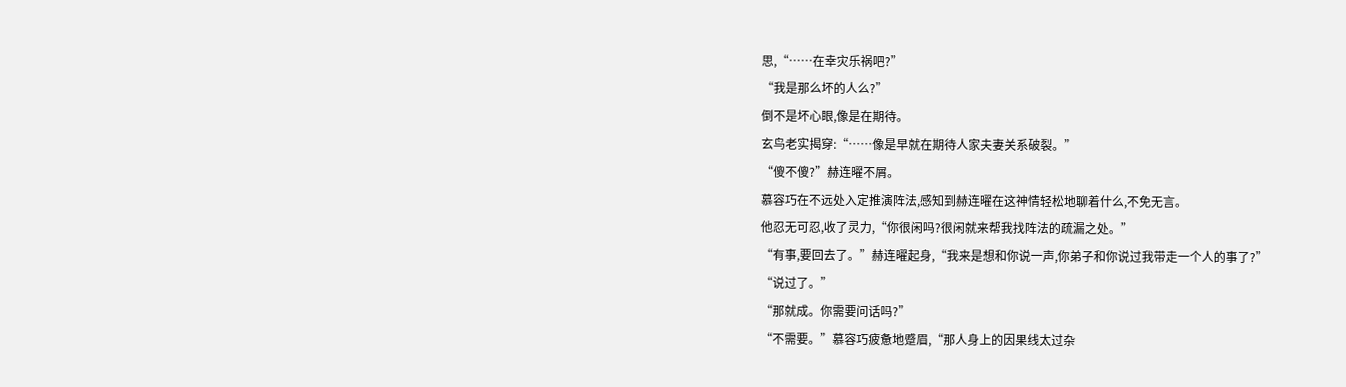思,“……在幸灾乐祸吧?”
“我是那么坏的人么?”
倒不是坏心眼,像是在期待。
玄鸟老实揭穿:“……像是早就在期待人家夫妻关系破裂。”
“傻不傻?”赫连曜不屑。
慕容巧在不远处入定推演阵法,感知到赫连曜在这神情轻松地聊着什么,不免无言。
他忍无可忍,收了灵力,“你很闲吗?很闲就来帮我找阵法的疏漏之处。”
“有事,要回去了。”赫连曜起身,“我来是想和你说一声,你弟子和你说过我带走一个人的事了?”
“说过了。”
“那就成。你需要问话吗?”
“不需要。”慕容巧疲惫地蹙眉,“那人身上的因果线太过杂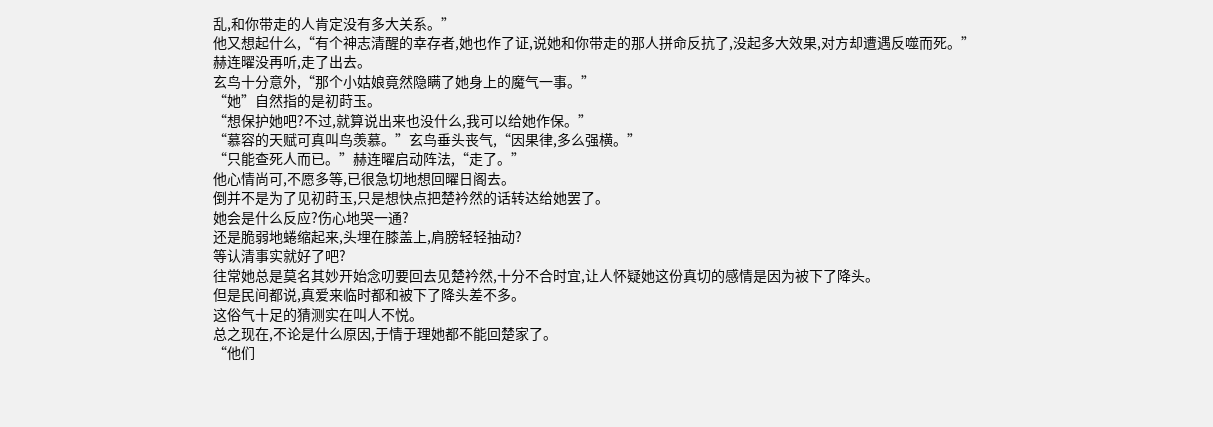乱,和你带走的人肯定没有多大关系。”
他又想起什么,“有个神志清醒的幸存者,她也作了证,说她和你带走的那人拼命反抗了,没起多大效果,对方却遭遇反噬而死。”
赫连曜没再听,走了出去。
玄鸟十分意外,“那个小姑娘竟然隐瞒了她身上的魔气一事。”
“她”自然指的是初莳玉。
“想保护她吧?不过,就算说出来也没什么,我可以给她作保。”
“慕容的天赋可真叫鸟羡慕。”玄鸟垂头丧气,“因果律,多么强横。”
“只能查死人而已。”赫连曜启动阵法,“走了。”
他心情尚可,不愿多等,已很急切地想回曜日阁去。
倒并不是为了见初莳玉,只是想快点把楚衿然的话转达给她罢了。
她会是什么反应?伤心地哭一通?
还是脆弱地蜷缩起来,头埋在膝盖上,肩膀轻轻抽动?
等认清事实就好了吧?
往常她总是莫名其妙开始念叨要回去见楚衿然,十分不合时宜,让人怀疑她这份真切的感情是因为被下了降头。
但是民间都说,真爱来临时都和被下了降头差不多。
这俗气十足的猜测实在叫人不悦。
总之现在,不论是什么原因,于情于理她都不能回楚家了。
“他们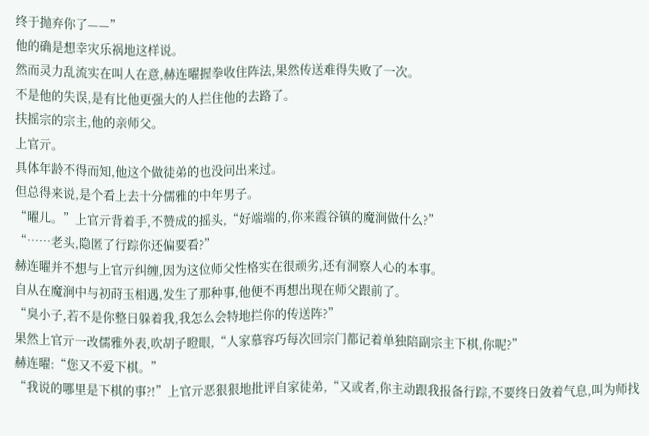终于抛弃你了——”
他的确是想幸灾乐祸地这样说。
然而灵力乱流实在叫人在意,赫连曜握拳收住阵法,果然传送难得失败了一次。
不是他的失误,是有比他更强大的人拦住他的去路了。
扶摇宗的宗主,他的亲师父。
上官亓。
具体年龄不得而知,他这个做徒弟的也没问出来过。
但总得来说,是个看上去十分儒雅的中年男子。
“曜儿。”上官亓背着手,不赞成的摇头,“好端端的,你来霞谷镇的魔涧做什么?”
“……老头,隐匿了行踪你还偏要看?”
赫连曜并不想与上官亓纠缠,因为这位师父性格实在很顽劣,还有洞察人心的本事。
自从在魔涧中与初莳玉相遇,发生了那种事,他便不再想出现在师父跟前了。
“臭小子,若不是你整日躲着我,我怎么会特地拦你的传送阵?”
果然上官亓一改儒雅外表,吹胡子瞪眼,“人家慕容巧每次回宗门都记着单独陪副宗主下棋,你呢?”
赫连曜:“您又不爱下棋。”
“我说的哪里是下棋的事?!”上官亓恶狠狠地批评自家徒弟,“又或者,你主动跟我报备行踪,不要终日敛着气息,叫为师找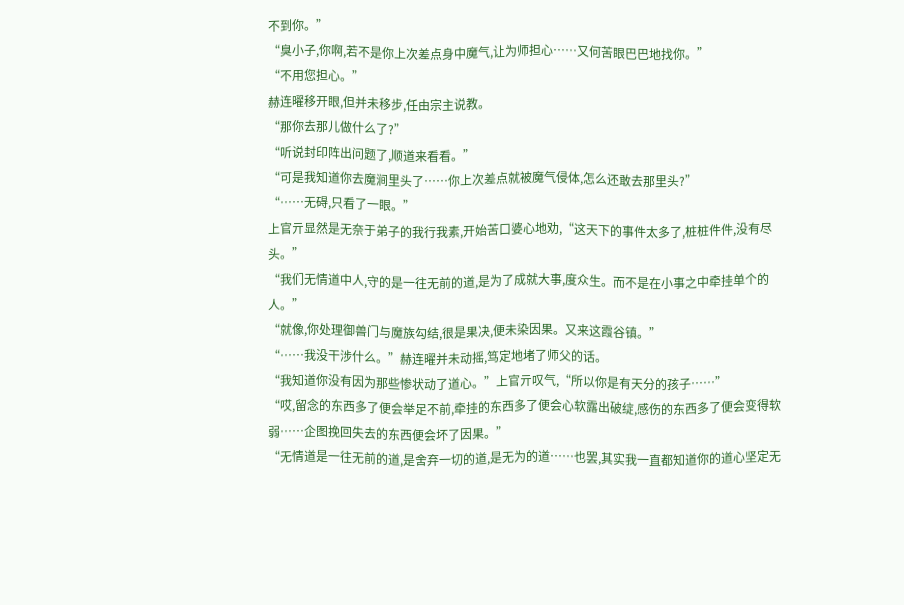不到你。”
“臭小子,你啊,若不是你上次差点身中魔气,让为师担心……又何苦眼巴巴地找你。”
“不用您担心。”
赫连曜移开眼,但并未移步,任由宗主说教。
“那你去那儿做什么了?”
“听说封印阵出问题了,顺道来看看。”
“可是我知道你去魔涧里头了……你上次差点就被魔气侵体,怎么还敢去那里头?”
“……无碍,只看了一眼。”
上官亓显然是无奈于弟子的我行我素,开始苦口婆心地劝,“这天下的事件太多了,桩桩件件,没有尽头。”
“我们无情道中人,守的是一往无前的道,是为了成就大事,度众生。而不是在小事之中牵挂单个的人。”
“就像,你处理御兽门与魔族勾结,很是果决,便未染因果。又来这霞谷镇。”
“……我没干涉什么。”赫连曜并未动摇,笃定地堵了师父的话。
“我知道你没有因为那些惨状动了道心。”上官亓叹气,“所以你是有天分的孩子……”
“哎,留念的东西多了便会举足不前,牵挂的东西多了便会心软露出破绽,感伤的东西多了便会变得软弱……企图挽回失去的东西便会坏了因果。”
“无情道是一往无前的道,是舍弃一切的道,是无为的道……也罢,其实我一直都知道你的道心坚定无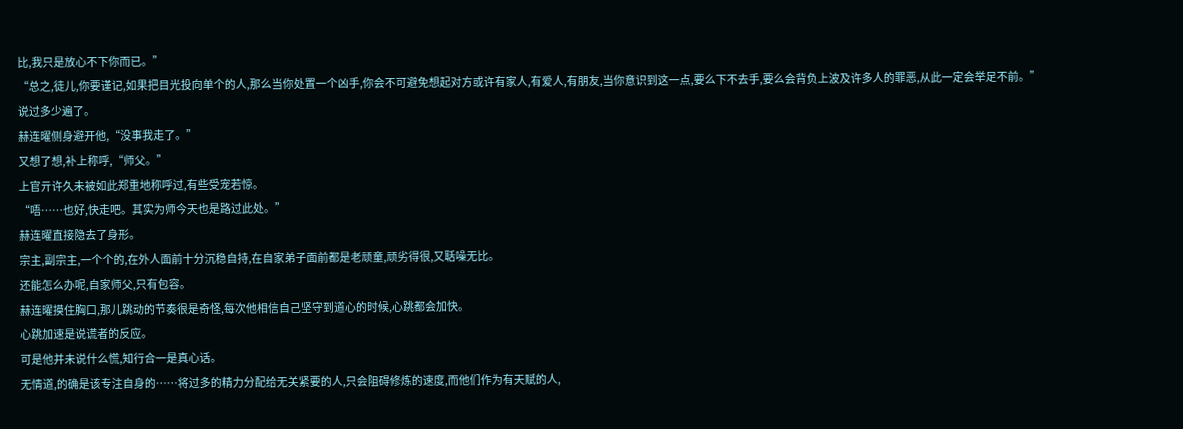比,我只是放心不下你而已。”
“总之,徒儿,你要谨记,如果把目光投向单个的人,那么当你处置一个凶手,你会不可避免想起对方或许有家人,有爱人,有朋友,当你意识到这一点,要么下不去手,要么会背负上波及许多人的罪恶,从此一定会举足不前。”
说过多少遍了。
赫连曜侧身避开他,“没事我走了。”
又想了想,补上称呼,“师父。”
上官亓许久未被如此郑重地称呼过,有些受宠若惊。
“唔……也好,快走吧。其实为师今天也是路过此处。”
赫连曜直接隐去了身形。
宗主,副宗主,一个个的,在外人面前十分沉稳自持,在自家弟子面前都是老顽童,顽劣得很,又聒噪无比。
还能怎么办呢,自家师父,只有包容。
赫连曜摸住胸口,那儿跳动的节奏很是奇怪,每次他相信自己坚守到道心的时候,心跳都会加快。
心跳加速是说谎者的反应。
可是他并未说什么慌,知行合一是真心话。
无情道,的确是该专注自身的……将过多的精力分配给无关紧要的人,只会阻碍修炼的速度,而他们作为有天赋的人,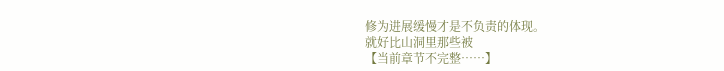修为进展缓慢才是不负责的体现。
就好比山洞里那些被
【当前章节不完整……】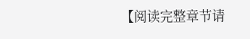【阅读完整章节请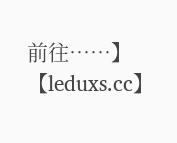前往……】
【leduxs.cc】